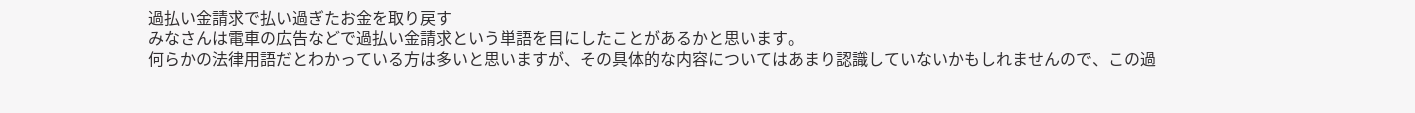過払い金請求で払い過ぎたお金を取り戻す
みなさんは電車の広告などで過払い金請求という単語を目にしたことがあるかと思います。
何らかの法律用語だとわかっている方は多いと思いますが、その具体的な内容についてはあまり認識していないかもしれませんので、この過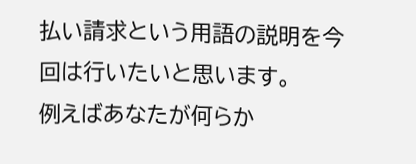払い請求という用語の説明を今回は行いたいと思います。
例えばあなたが何らか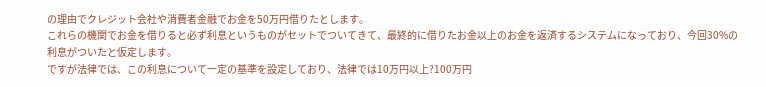の理由でクレジット会社や消費者金融でお金を50万円借りたとします。
これらの機関でお金を借りると必ず利息というものがセットでついてきて、最終的に借りたお金以上のお金を返済するシステムになっており、今回30%の利息がついたと仮定します。
ですが法律では、この利息について一定の基準を設定しており、法律では10万円以上?100万円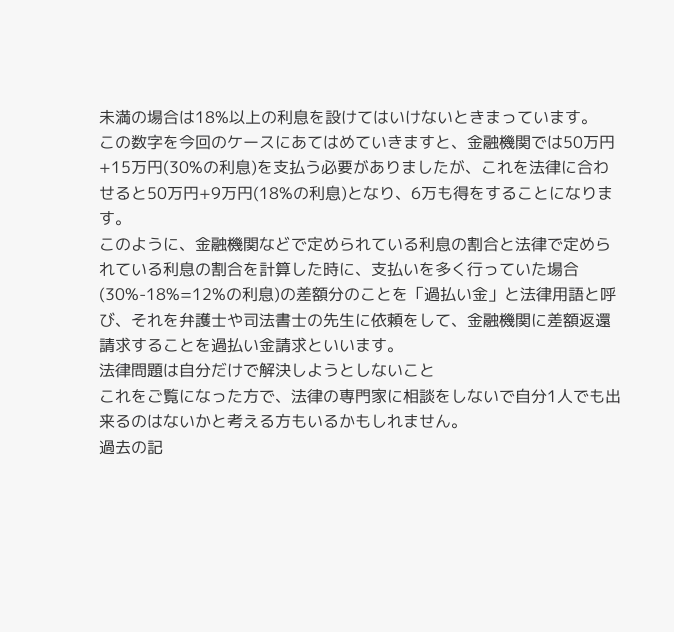未満の場合は18%以上の利息を設けてはいけないときまっています。
この数字を今回のケースにあてはめていきますと、金融機関では50万円+15万円(30%の利息)を支払う必要がありましたが、これを法律に合わせると50万円+9万円(18%の利息)となり、6万も得をすることになります。
このように、金融機関などで定められている利息の割合と法律で定められている利息の割合を計算した時に、支払いを多く行っていた場合(30%-18%=12%の利息)の差額分のことを「過払い金」と法律用語と呼び、それを弁護士や司法書士の先生に依頼をして、金融機関に差額返還請求することを過払い金請求といいます。
法律問題は自分だけで解決しようとしないこと
これをご覧になった方で、法律の専門家に相談をしないで自分1人でも出来るのはないかと考える方もいるかもしれません。
過去の記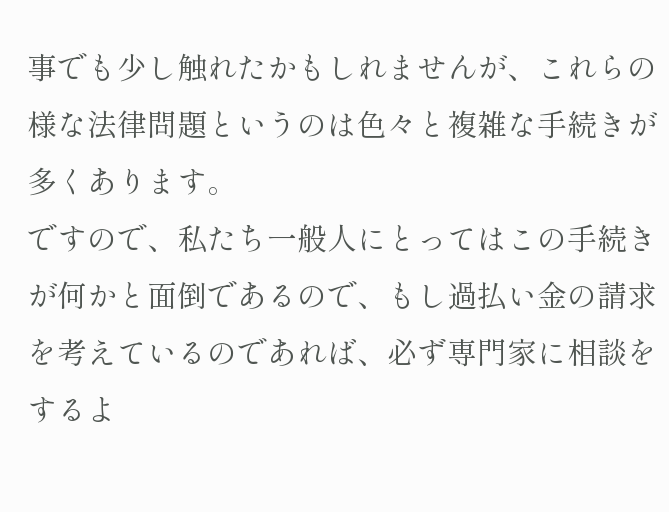事でも少し触れたかもしれませんが、これらの様な法律問題というのは色々と複雑な手続きが多くあります。
ですので、私たち一般人にとってはこの手続きが何かと面倒であるので、もし過払い金の請求を考えているのであれば、必ず専門家に相談をするよ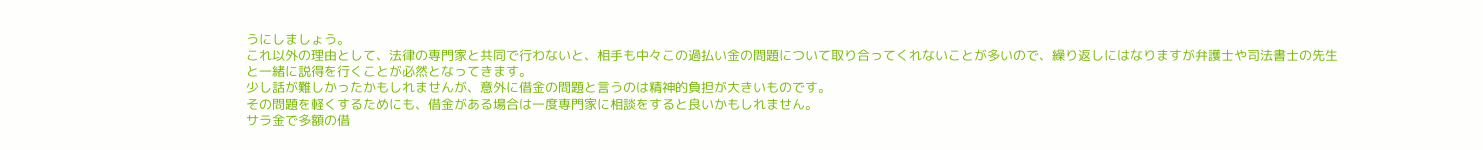うにしましょう。
これ以外の理由として、法律の専門家と共同で行わないと、相手も中々この過払い金の問題について取り合ってくれないことが多いので、繰り返しにはなりますが弁護士や司法書士の先生と一緒に説得を行くことが必然となってきます。
少し話が難しかったかもしれませんが、意外に借金の問題と言うのは精神的負担が大きいものです。
その問題を軽くするためにも、借金がある場合は一度専門家に相談をすると良いかもしれません。
サラ金で多額の借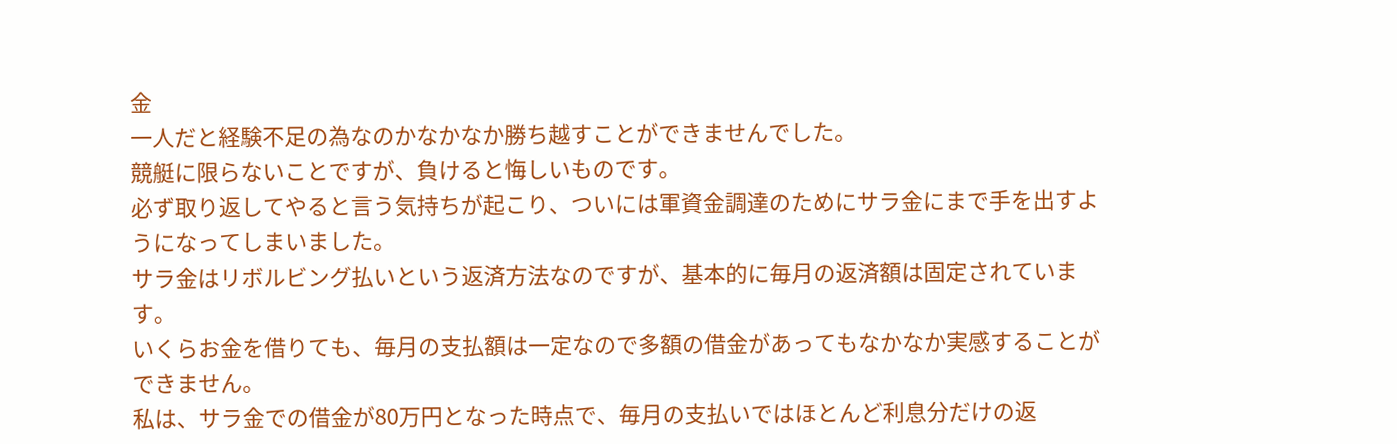金
一人だと経験不足の為なのかなかなか勝ち越すことができませんでした。
競艇に限らないことですが、負けると悔しいものです。
必ず取り返してやると言う気持ちが起こり、ついには軍資金調達のためにサラ金にまで手を出すようになってしまいました。
サラ金はリボルビング払いという返済方法なのですが、基本的に毎月の返済額は固定されています。
いくらお金を借りても、毎月の支払額は一定なので多額の借金があってもなかなか実感することができません。
私は、サラ金での借金が80万円となった時点で、毎月の支払いではほとんど利息分だけの返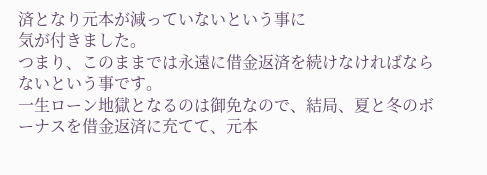済となり元本が減っていないという事に
気が付きました。
つまり、このままでは永遠に借金返済を続けなければならないという事です。
一生ローン地獄となるのは御免なので、結局、夏と冬のボーナスを借金返済に充てて、元本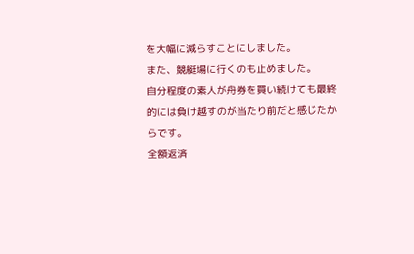を大幅に減らすことにしました。
また、競艇場に行くのも止めました。
自分程度の素人が舟券を買い続けても最終的には負け越すのが当たり前だと感じたからです。
全額返済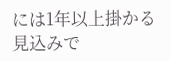には1年以上掛かる見込みで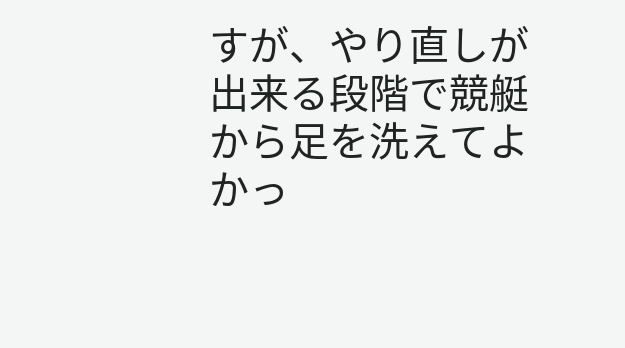すが、やり直しが出来る段階で競艇から足を洗えてよかっ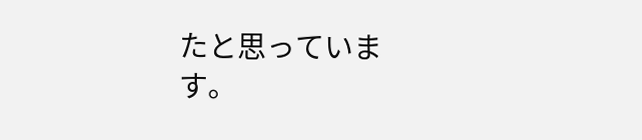たと思っています。